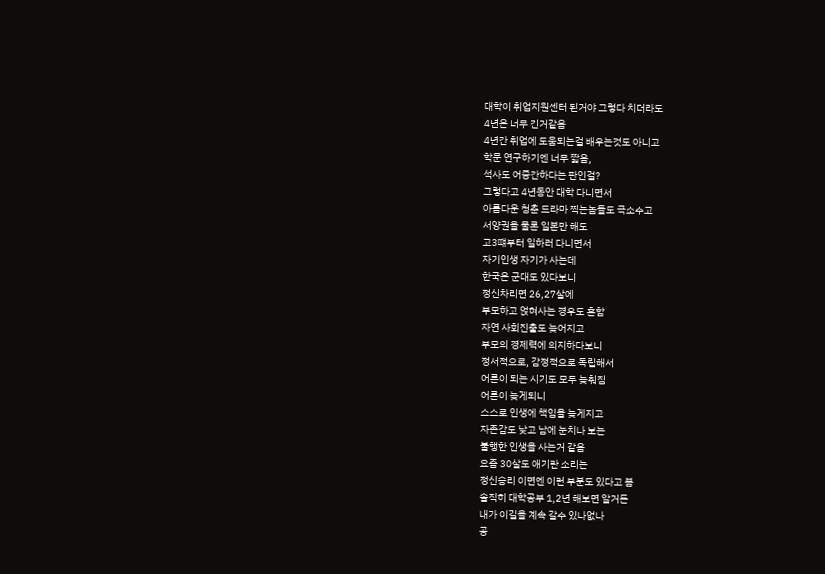대학이 취업지원센터 된거야 그렇다 치더라도
4년은 너무 긴거같음
4년간 취업에 도움되는걸 배우는것도 아니고
학문 연구하기엔 너무 짧음,
석사도 어중간하다는 판인걸?
그렇다고 4년동안 대학 다니면서
아름다운 청춘 드라마 찍는놈들도 극소수고
서양권을 물론 일본만 해도
고3떄부터 일하러 다니면서
자기인생 자기가 사는데
한국은 군대도 있다보니
정신차리면 26,27살에
부모하고 얹혀사는 경우도 흔함
자연 사회진출도 늦어지고
부모의 경제력에 의지하다보니
정서적으로, 감정적으로 독립해서
어른이 되는 시기도 모두 늦춰짐
어른이 늦게되니
스스로 인생에 책임을 늦게지고
자존감도 낮고 남에 눈치나 보는
불행한 인생을 사는거 같음
요즘 30살도 애기란 소리는
정신승리 이면엔 이런 부분도 있다고 봄
솔직히 대학공부 1,2년 해보면 알거든
내가 이길을 계속 갈수 있나없나
공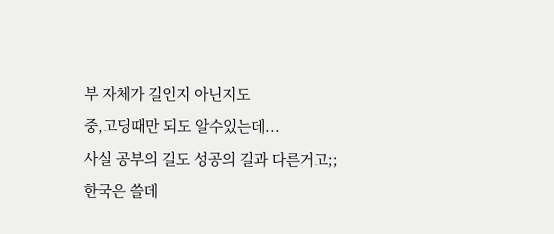부 자체가 길인지 아닌지도
중,고딩때만 되도 알수있는데...
사실 공부의 길도 성공의 길과 다른거고;;
한국은 쓸데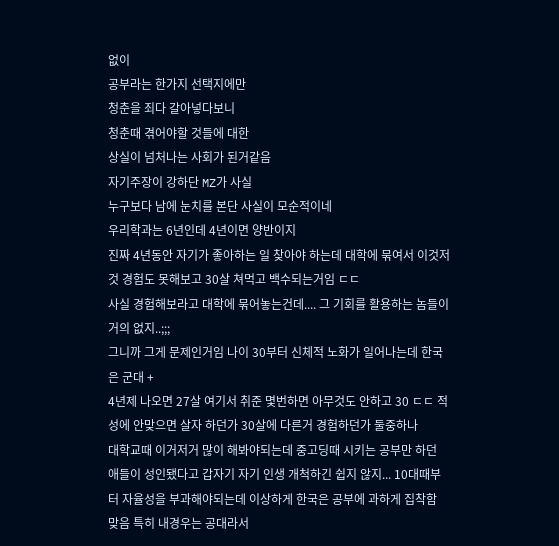없이
공부라는 한가지 선택지에만
청춘을 죄다 갈아넣다보니
청춘때 겪어야할 것들에 대한
상실이 넘처나는 사회가 된거같음
자기주장이 강하단 MZ가 사실
누구보다 남에 눈치를 본단 사실이 모순적이네
우리학과는 6년인데 4년이면 양반이지
진짜 4년동안 자기가 좋아하는 일 찾아야 하는데 대학에 묶여서 이것저것 경험도 못해보고 30살 쳐먹고 백수되는거임 ㄷㄷ
사실 경험해보라고 대학에 묶어놓는건데.... 그 기회를 활용하는 놈들이 거의 없지..;;;
그니까 그게 문제인거임 나이 30부터 신체적 노화가 일어나는데 한국은 군대 +
4년제 나오면 27살 여기서 취준 몇번하면 아무것도 안하고 30 ㄷㄷ 적성에 안맞으면 살자 하던가 30살에 다른거 경험하던가 둘중하나
대학교때 이거저거 많이 해봐야되는데 중고딩때 시키는 공부만 하던 애들이 성인됐다고 갑자기 자기 인생 개척하긴 쉽지 않지... 10대때부터 자율성을 부과해야되는데 이상하게 한국은 공부에 과하게 집착함
맞음 특히 내경우는 공대라서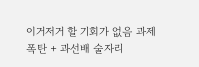이거저거 할 기회가 없음 과제폭탄 + 과선배 술자리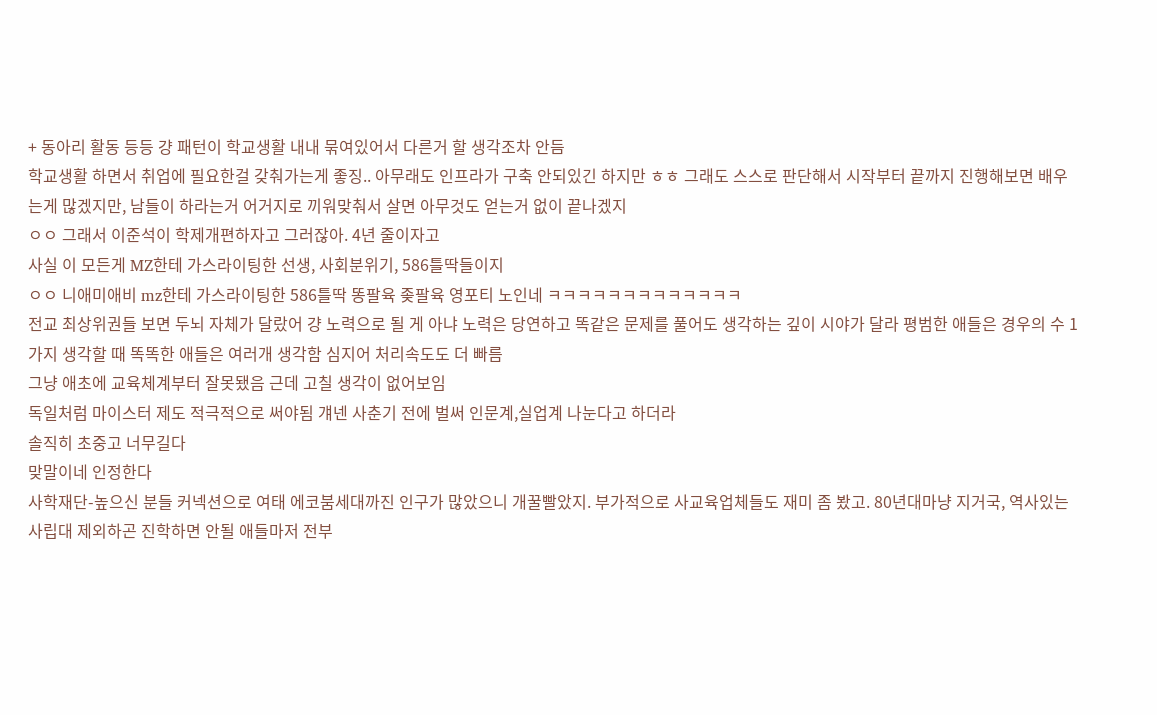+ 동아리 활동 등등 걍 패턴이 학교생활 내내 묶여있어서 다른거 할 생각조차 안듬
학교생활 하면서 취업에 필요한걸 갖춰가는게 좋징.. 아무래도 인프라가 구축 안되있긴 하지만 ㅎㅎ 그래도 스스로 판단해서 시작부터 끝까지 진행해보면 배우는게 많겠지만, 남들이 하라는거 어거지로 끼워맞춰서 살면 아무것도 얻는거 없이 끝나겠지
ㅇㅇ 그래서 이준석이 학제개편하자고 그러잖아. 4년 줄이자고
사실 이 모든게 MZ한테 가스라이팅한 선생, 사회분위기, 586틀딱들이지
ㅇㅇ 니애미애비 mz한테 가스라이팅한 586틀딱 똥팔육 좆팔육 영포티 노인네 ㅋㅋㅋㅋㅋㅋㅋㅋㅋㅋㅋㅋㅋ
전교 최상위권들 보면 두뇌 자체가 달랐어 걍 노력으로 될 게 아냐 노력은 당연하고 똑같은 문제를 풀어도 생각하는 깊이 시야가 달라 평범한 애들은 경우의 수 1가지 생각할 때 똑똑한 애들은 여러개 생각함 심지어 처리속도도 더 빠름
그냥 애초에 교육체계부터 잘못됐음 근데 고칠 생각이 없어보임
독일처럼 마이스터 제도 적극적으로 써야됨 걔넨 사춘기 전에 벌써 인문계,실업계 나눈다고 하더라
솔직히 초중고 너무길다
맞말이네 인정한다
사학재단-높으신 분들 커넥션으로 여태 에코붐세대까진 인구가 많았으니 개꿀빨았지. 부가적으로 사교육업체들도 재미 좀 봤고. 80년대마냥 지거국, 역사있는 사립대 제외하곤 진학하면 안될 애들마저 전부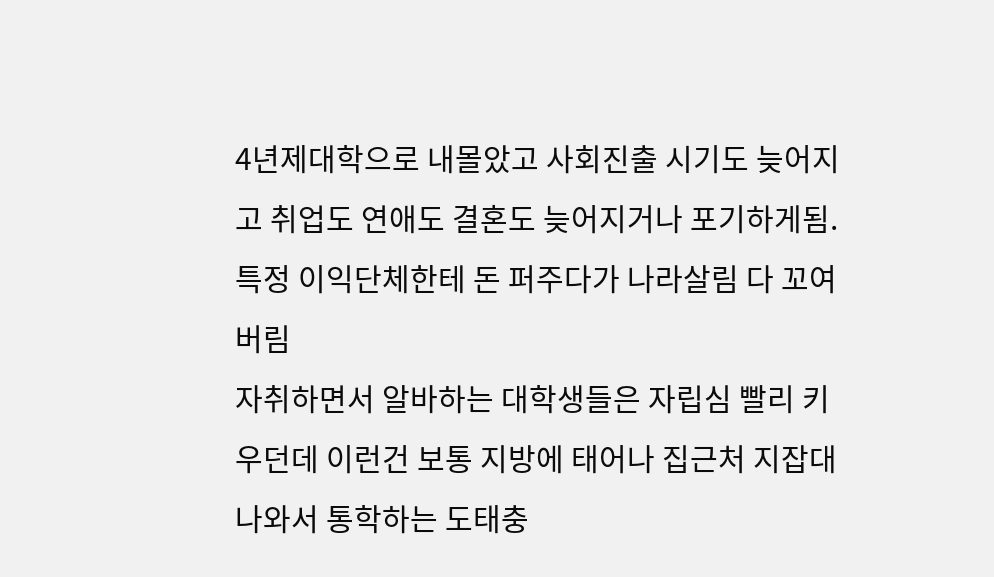4년제대학으로 내몰았고 사회진출 시기도 늦어지고 취업도 연애도 결혼도 늦어지거나 포기하게됨. 특정 이익단체한테 돈 퍼주다가 나라살림 다 꼬여버림
자취하면서 알바하는 대학생들은 자립심 빨리 키우던데 이런건 보통 지방에 태어나 집근처 지잡대 나와서 통학하는 도태충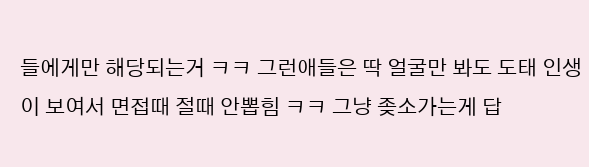들에게만 해당되는거 ㅋㅋ 그런애들은 딱 얼굴만 봐도 도태 인생이 보여서 면접때 절때 안뽑힘 ㅋㅋ 그냥 좆소가는게 답